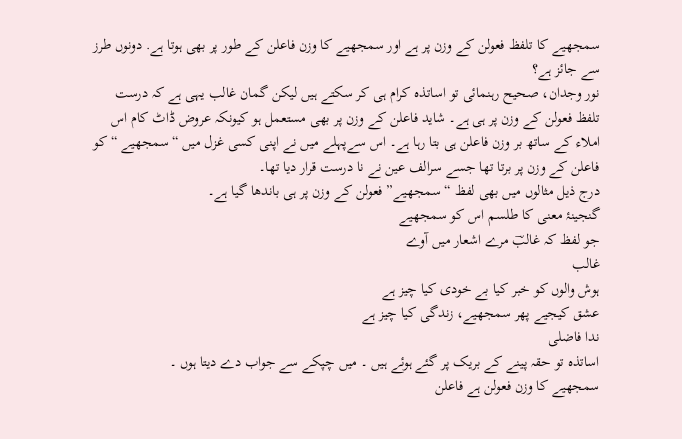سمجھیے کا تلفظ فعولن کے وزن پر ہے اور سمجھیے کا وزن فاعلن کے طور پر بھی ہوتا ہے. دونوں طرز سے جائز ہے؟
نور وجدان، صحیح رہنمائی تو اساتذہ کرام ہی کر سکتے ہیں لیکن گمان غالب یہی ہے کہ درست تلفظ فعولن کے وزن پر ہی ہے۔ شاید فاعلن کے وزن پر بھی مستعمل ہو کیونکہ عروض ڈاٹ کام اس املاء کے ساتھ بر وزن فاعلن ہی بتا رہا ہے۔ اس سےپہلے میں نے اپنی کسی غزل میں “سمجھیے “ کو فاعلن کے وزن پر برتا تھا جسے سرالف عین نے نا درست قرار دیا تھا۔
درج ذیل مثالوں میں بھی لفظ “ سمجھیے” فعولن کے وزن پر ہی باندھا گیا ہے۔
گنجینۂ معنی کا طلسم اس کو سمجھیے
جو لفظ کہ غالبؔ مرے اشعار میں آوے
غالب
ہوش والوں کو خبر کیا بے خودی کیا چیز ہے
عشق کیجیے پھر سمجھیے، زندگی کیا چیز ہے
ندا فاضلی
اساتذہ تو حقہ پینے کے بریک پر گئے ہوئے ہیں ۔ میں چپکے سے جواب دے دیتا ہوں ۔
سمجھیے کا وزن فعولن ہے فاعلن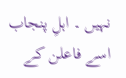نہیں ۔ اہلِ پنجاب اسے فاعلن کے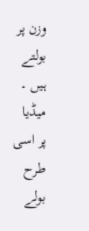وزن پر بولتے ہیں ۔ میڈیا پر اسی طرح بولے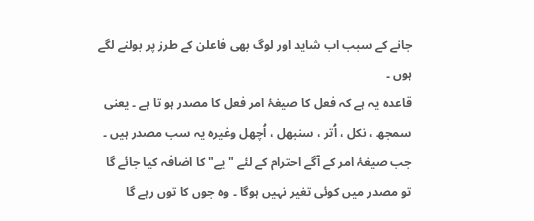جانے کے سبب اب شاید اور لوگ بھی فاعلن کے طرز پر بولنے لگے ہوں ۔
قاعدہ یہ ہے کہ فعل کا صیغۂ امر فعل کا مصدر ہو تا ہے ۔ یعنی سمجھ ، نکل ، اُتر ، سنبھل ، اُچھل وغیرہ یہ سب مصدر ہیں ۔ جب صیغۂ امر کے آگے احترام کے لئے "یے" کا اضافہ کیا جائے گا تو مصدر میں کوئی تغیر نہیں ہوگا ۔ وہ جوں کا توں رہے گا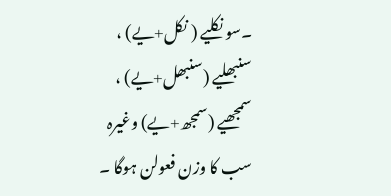۔سو نکلیے ( نکل+یے) ، سنبھلیے (سنبھل+یے) ، سمجھیے (سمجھ+یے) وغیرہ سب کا وزن فعولن ہوگا ۔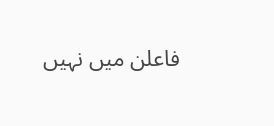فاعلن میں نہیں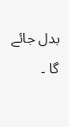بدل جائے گا ۔